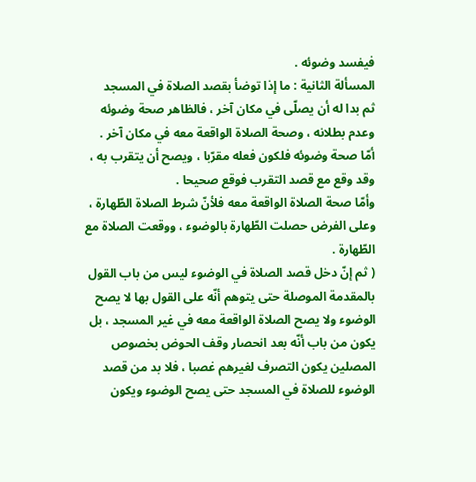فيفسد وضوئه .
المسألة الثانية : ما إذا توضأ بقصد الصلاة في المسجد
ثم بدا له أن يصلّى في مكان آخر ، فالظاهر صحة وضوئه وعدم بطلانه ، وصحة الصلاة الواقعة معه في مكان آخر .
أمّا صحة وضوئه فلكون فعله مقرّبا ، ويصح أن يتقرب به ، وقد وقع مع قصد التقرب فوقع صحيحا .
وأمّا صحة الصلاة الواقعة معه فلأنّ شرط الصلاة الطّهارة ، وعلى الفرض حصلت الطّهارة بالوضوء ، ووقعت الصلاة مع الطّهارة .
( ثم إنّ دخل قصد الصلاة في الوضوء ليس من باب القول بالمقدمة الموصلة حتى يتوهم أنّه على القول بها لا يصح الوضوء ولا يصح الصلاة الواقعة معه في غير المسجد ، بل يكون من باب أنّه بعد انحصار وقف الحوض بخصوص المصلين يكون التصرف لغيرهم غصبا ، فلا بد من قصد الوضوء للصلاة في المسجد حتى يصح الوضوء ويكون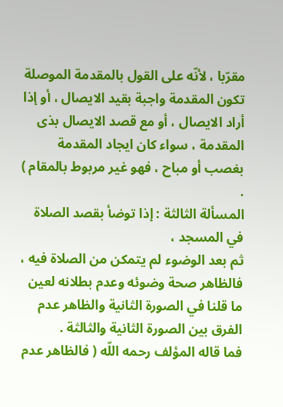مقرّبا ، لأنّه على القول بالمقدمة الموصلة تكون المقدمة واجبة بقيد الايصال ، أو إذا أراد الايصال ، أو مع قصد الايصال بذى المقدمة ، سواء كان ايجاد المقدمة بغصب أو مباح ، فهو غير مربوط بالمقام ) .
المسألة الثالثة : إذا توضأ بقصد الصلاة في المسجد ،
ثم بعد الوضوء لم يتمكن من الصلاة فيه ، فالظاهر صحة وضوئه وعدم بطلانه لعين ما قلنا في الصورة الثانية والظاهر عدم الفرق بين الصورة الثانية والثالثة .
فما قاله المؤلف رحمه اللّه ( فالظاهر عدم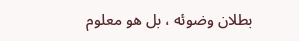بطلان وضوئه ، بل هو معلوم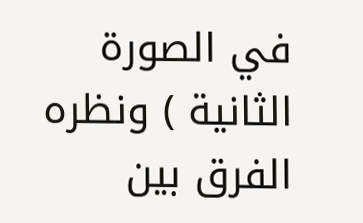في الصورة الثانية ) ونظره الفرق بين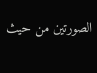الصورتين من حيث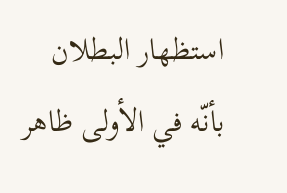استظهار البطلان بأنّه في الأولى ظاهر